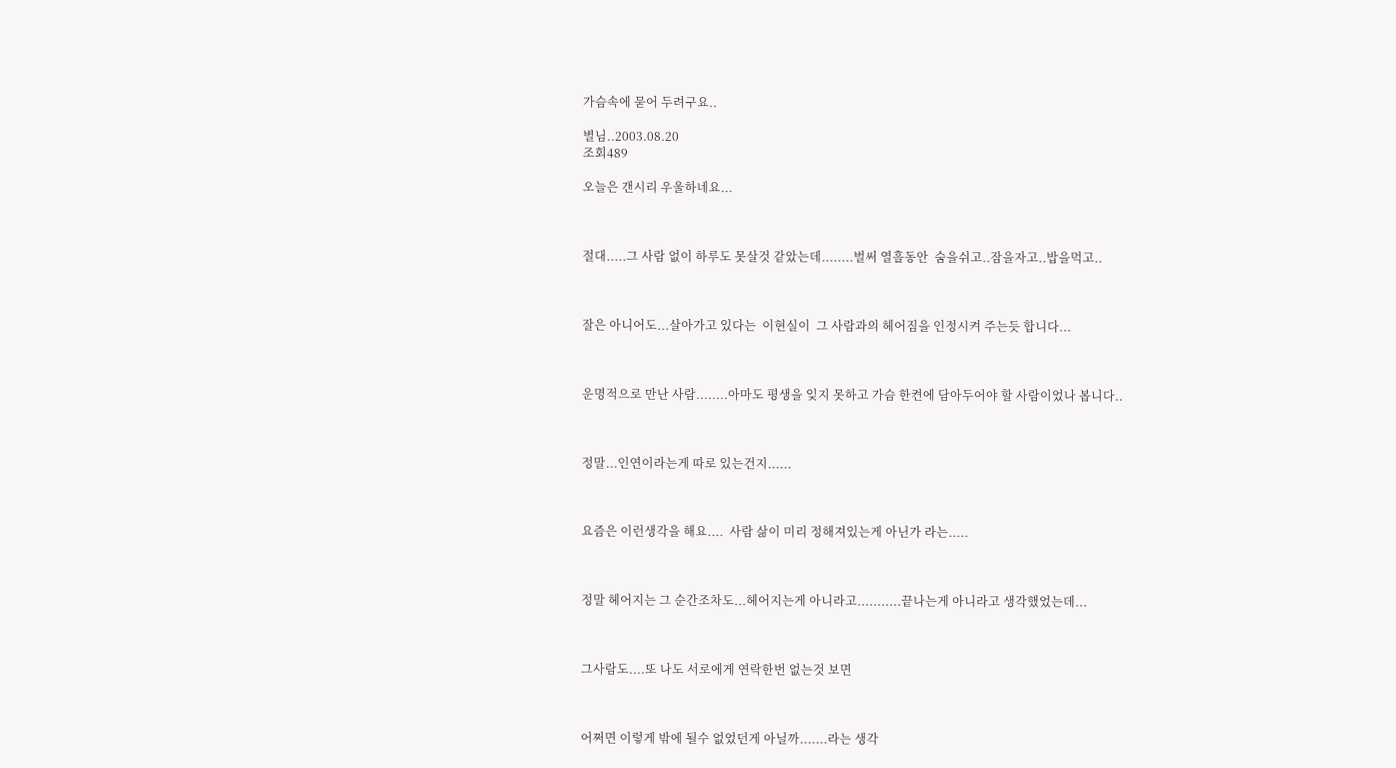가슴속에 묻어 두려구요..

별님..2003.08.20
조회489

오늘은 갠시리 우울하네요...



절대.....그 사람 없이 하루도 못살것 같았는데........벌써 열흘동안  숨을쉬고..잠을자고..밥을먹고..



잘은 아니어도...살아가고 있다는  이현실이  그 사람과의 헤어짐을 인정시켜 주는듯 합니다...



운명적으로 만난 사람........아마도 평생을 잊지 못하고 가슴 한켠에 담아두어야 할 사람이었나 봅니다..



정말...인연이라는게 따로 있는건지......



요즘은 이런생각을 해요....  사람 삶이 미리 정해져있는게 아닌가 라는.....



정말 헤어지는 그 순간조차도...헤어지는게 아니라고...........끝나는게 아니라고 생각했었는데...



그사람도....또 나도 서로에게 연락한번 없는것 보면



어쩌면 이렇게 밖에 될수 없었던게 아닐까.......라는 생각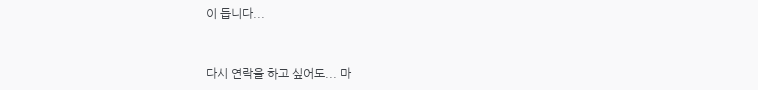이 듭니다...



다시 연락을 하고 싶어도... 마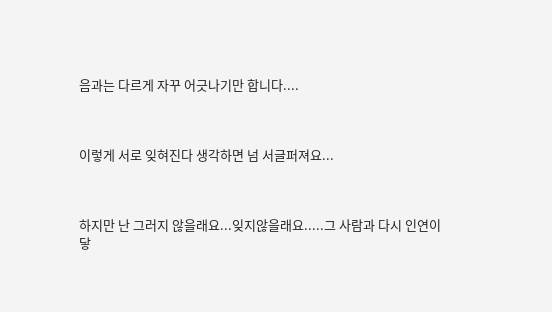음과는 다르게 자꾸 어긋나기만 합니다....



이렇게 서로 잊혀진다 생각하면 넘 서글퍼져요...



하지만 난 그러지 않을래요...잊지않을래요.....그 사람과 다시 인연이 닿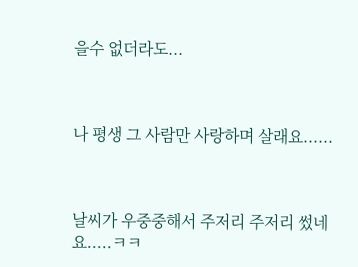을수 없더라도...



나 평생 그 사람만 사랑하며 살래요......



날씨가 우중중해서 주저리 주저리 썼네요.....ㅋㅋ